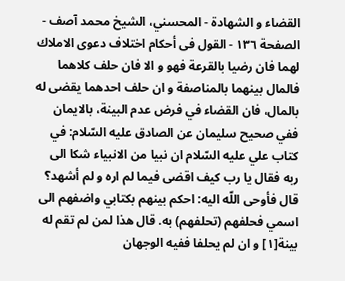القضاء و الشهادة - المحسني، الشيخ محمد آصف - الصفحة ١٣٦ - القول فى أحكام اختلاف دعوى الاملاك
لهما فان رضيا بالقرعة فهو و الا فان حلف كلاهما فالمال بينهما بالمناصفة و ان حلف احدهما يقضى له بالمال، فان القضاء في فرض عدم البينة، بالايمان ففي صحيح سليمان عن الصادق عليه السّلام: في كتاب علي عليه السّلام ان نبيا من الانبياء شكا الى ربه فقال يا رب كيف اقضى فيما لم اره و لم أشهد؟ قال فأوحى اللّه اليه: احكم بينهم بكتابي واضفهم الى اسمي فحلفهم (تحلفهم) به. قال هذا لمن لم تقم له بينة[١] و ان لم يحلفا ففيه الوجهان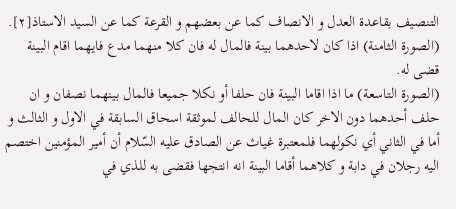التنصيف بقاعدة العدل و الانصاف كما عن بعضهم و القرعة كما عن السيد الاستاذ[٢].
(الصورة الثامنة) اذا كان لاحدهما بينة فالمال له فان كلا منهما مدع فايهما اقام البينة قضى له.
(الصورة التاسعة) ما اذا اقاما البينة فان حلفا أو نكلا جميعا فالمال بينهما نصفان و ان حلف أحدهما دون الاخر كان المال للحالف لموثقة اسحاق السابقة في الاول و الثالث و أما في الثاني أي نكولهما فلمعتبرة غياث عن الصادق عليه السّلام أن أمير المؤمنين اختصم اليه رجلان في دابة و كلاهما أقاما البينة انه انتجها فقضى به للذي في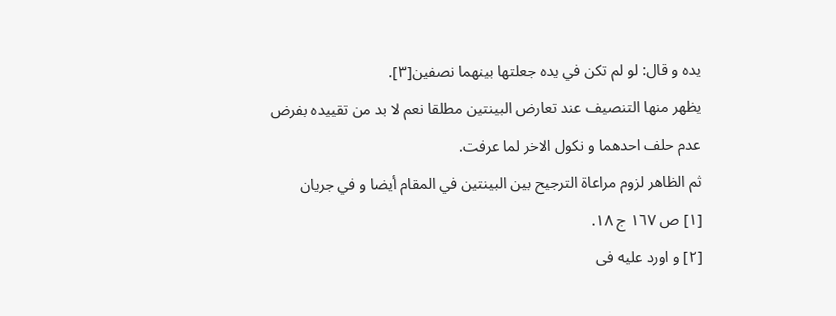يده و قال: لو لم تكن في يده جعلتها بينهما نصفين[٣].
يظهر منها التنصيف عند تعارض البينتين مطلقا نعم لا بد من تقييده بفرض عدم حلف احدهما و نكول الاخر لما عرفت.
ثم الظاهر لزوم مراعاة الترجيح بين البينتين في المقام أيضا و في جريان
[١] ص ١٦٧ ج ١٨.
[٢] و اورد عليه فى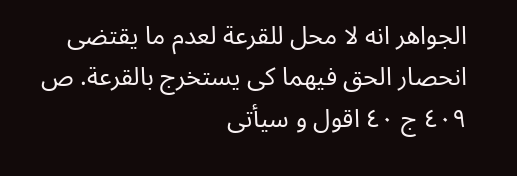الجواهر انه لا محل للقرعة لعدم ما يقتضى انحصار الحق فيهما كى يستخرج بالقرعة. ص ٤٠٩ ج ٤٠ اقول و سيأتى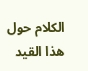الكلام حول هذا القيد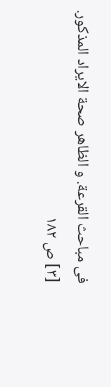فى مباحث القرعة. و الظاهر صحة الايراد المذكور.
[٣] ص ١٨٢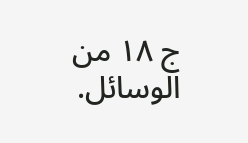ج ١٨ من الوسائل.